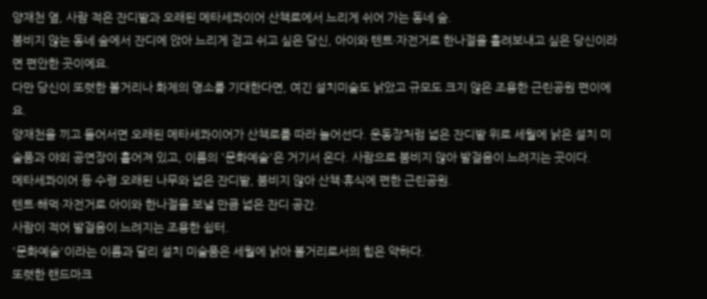양재천 옆, 사람 적은 잔디밭과 오래된 메타세콰이어 산책로에서 느리게 쉬어 가는 동네 숲.
붐비지 않는 동네 숲에서 잔디에 앉아 느리게 걷고 쉬고 싶은 당신, 아이와 텐트·자전거로 한나절을 흘려보내고 싶은 당신이라면 편안한 곳이에요.
다만 당신이 또렷한 볼거리나 화제의 명소를 기대한다면, 여긴 설치미술도 낡았고 규모도 크지 않은 조용한 근린공원 편이에요.
양재천을 끼고 들어서면 오래된 메타세콰이어가 산책로를 따라 늘어선다. 운동장처럼 넓은 잔디밭 위로 세월에 낡은 설치 미술품과 야외 공연장이 흩어져 있고, 이름의 '문화예술'은 거기서 온다. 사람으로 붐비지 않아 발걸음이 느려지는 곳이다.
메타세콰이어 등 수령 오래된 나무와 넓은 잔디밭, 붐비지 않아 산책·휴식에 편한 근린공원.
텐트·해먹·자전거로 아이와 한나절을 보낼 만큼 넓은 잔디 공간.
사람이 적어 발걸음이 느려지는 조용한 쉼터.
'문화예술'이라는 이름과 달리 설치 미술품은 세월에 낡아 볼거리로서의 힘은 약하다.
또렷한 랜드마크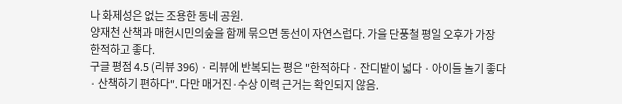나 화제성은 없는 조용한 동네 공원.
양재천 산책과 매헌시민의숲을 함께 묶으면 동선이 자연스럽다. 가을 단풍철 평일 오후가 가장 한적하고 좋다.
구글 평점 4.5 (리뷰 396) · 리뷰에 반복되는 평은 "한적하다 · 잔디밭이 넓다 · 아이들 놀기 좋다 · 산책하기 편하다". 다만 매거진·수상 이력 근거는 확인되지 않음.